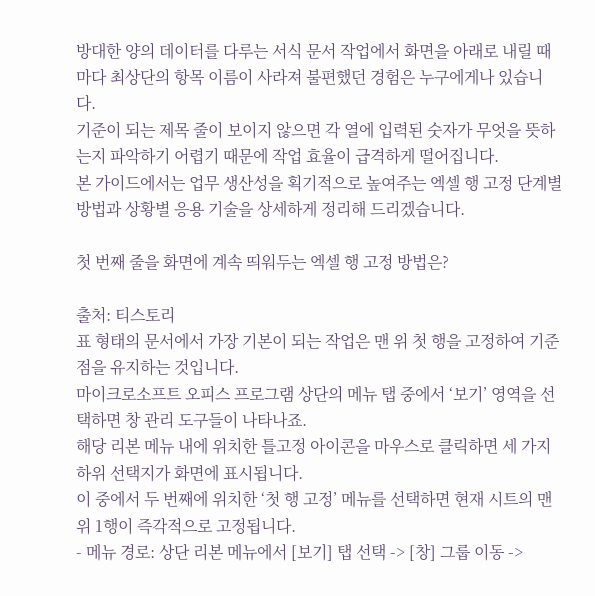방대한 양의 데이터를 다루는 서식 문서 작업에서 화면을 아래로 내릴 때마다 최상단의 항목 이름이 사라져 불편했던 경험은 누구에게나 있습니다.
기준이 되는 제목 줄이 보이지 않으면 각 열에 입력된 숫자가 무엇을 뜻하는지 파악하기 어렵기 때문에 작업 효율이 급격하게 떨어집니다.
본 가이드에서는 업무 생산성을 획기적으로 높여주는 엑셀 행 고정 단계별 방법과 상황별 응용 기술을 상세하게 정리해 드리겠습니다.

첫 번째 줄을 화면에 계속 띄워두는 엑셀 행 고정 방법은?

출처: 티스토리
표 형태의 문서에서 가장 기본이 되는 작업은 맨 위 첫 행을 고정하여 기준점을 유지하는 것입니다.
마이크로소프트 오피스 프로그램 상단의 메뉴 탭 중에서 ‘보기’ 영역을 선택하면 창 관리 도구들이 나타나죠.
해당 리본 메뉴 내에 위치한 틀고정 아이콘을 마우스로 클릭하면 세 가지 하위 선택지가 화면에 표시됩니다.
이 중에서 두 번째에 위치한 ‘첫 행 고정’ 메뉴를 선택하면 현재 시트의 맨 위 1행이 즉각적으로 고정됩니다.
- 메뉴 경로: 상단 리본 메뉴에서 [보기] 탭 선택 -> [창] 그룹 이동 ->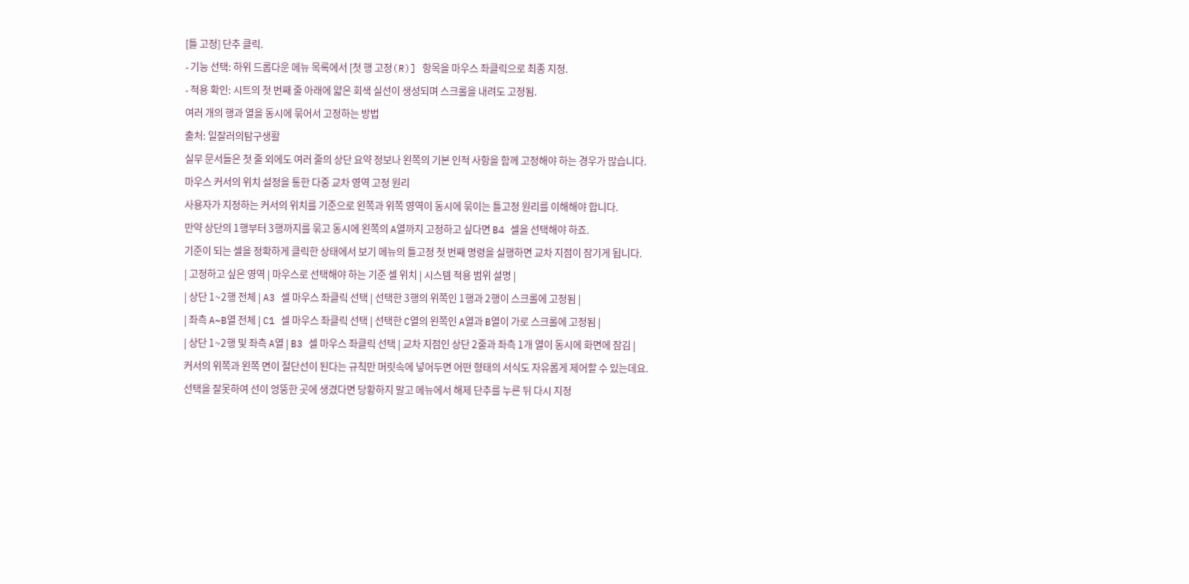[틀 고정] 단추 클릭.
- 기능 선택: 하위 드롭다운 메뉴 목록에서 [첫 행 고정(R)] 항목을 마우스 좌클릭으로 최종 지정.
- 적용 확인: 시트의 첫 번째 줄 아래에 얇은 회색 실선이 생성되며 스크롤을 내려도 고정됨.
여러 개의 행과 열을 동시에 묶어서 고정하는 방법
출처: 일잘러의탐구생활
실무 문서들은 첫 줄 외에도 여러 줄의 상단 요약 정보나 왼쪽의 기본 인적 사항을 함께 고정해야 하는 경우가 많습니다.
마우스 커서의 위치 설정을 통한 다중 교차 영역 고정 원리
사용자가 지정하는 커서의 위치를 기준으로 왼쪽과 위쪽 영역이 동시에 묶이는 틀고정 원리를 이해해야 합니다.
만약 상단의 1행부터 3행까지를 묶고 동시에 왼쪽의 A열까지 고정하고 싶다면 B4 셀을 선택해야 하죠.
기준이 되는 셀을 정확하게 클릭한 상태에서 보기 메뉴의 틀고정 첫 번째 명령을 실행하면 교차 지점이 잠기게 됩니다.
| 고정하고 싶은 영역 | 마우스로 선택해야 하는 기준 셀 위치 | 시스템 적용 범위 설명 |
| 상단 1~2행 전체 | A3 셀 마우스 좌클릭 선택 | 선택한 3행의 위쪽인 1행과 2행이 스크롤에 고정됨 |
| 좌측 A~B열 전체 | C1 셀 마우스 좌클릭 선택 | 선택한 C열의 왼쪽인 A열과 B열이 가로 스크롤에 고정됨 |
| 상단 1~2행 및 좌측 A열 | B3 셀 마우스 좌클릭 선택 | 교차 지점인 상단 2줄과 좌측 1개 열이 동시에 화면에 잠김 |
커서의 위쪽과 왼쪽 면이 절단선이 된다는 규칙만 머릿속에 넣어두면 어떤 형태의 서식도 자유롭게 제어할 수 있는데요.
선택을 잘못하여 선이 엉뚱한 곳에 생겼다면 당황하지 말고 메뉴에서 해제 단추를 누른 뒤 다시 지정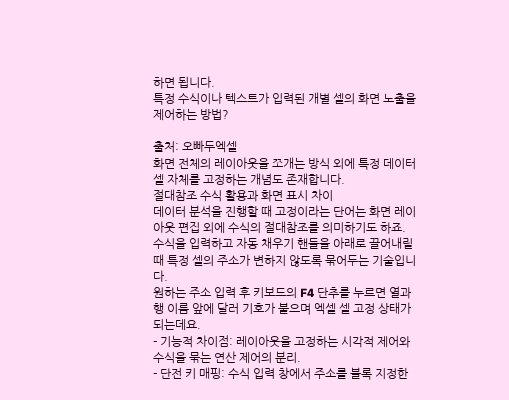하면 됩니다.
특정 수식이나 텍스트가 입력된 개별 셀의 화면 노출을 제어하는 방법?

출처: 오빠두엑셀
화면 전체의 레이아웃을 쪼개는 방식 외에 특정 데이터 셀 자체를 고정하는 개념도 존재합니다.
절대참조 수식 활용과 화면 표시 차이
데이터 분석을 진행할 때 고정이라는 단어는 화면 레이아웃 편집 외에 수식의 절대참조를 의미하기도 하죠.
수식을 입력하고 자동 채우기 핸들을 아래로 끌어내릴 때 특정 셀의 주소가 변하지 않도록 묶어두는 기술입니다.
원하는 주소 입력 후 키보드의 F4 단추를 누르면 열과 행 이름 앞에 달러 기호가 붙으며 엑셀 셀 고정 상태가 되는데요.
- 기능적 차이점: 레이아웃을 고정하는 시각적 제어와 수식을 묶는 연산 제어의 분리.
- 단전 키 매핑: 수식 입력 창에서 주소를 블록 지정한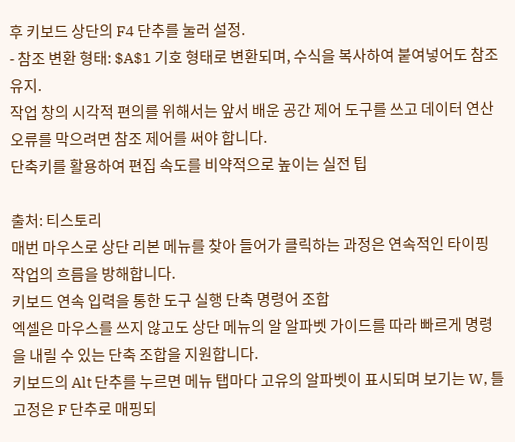후 키보드 상단의 F4 단추를 눌러 설정.
- 참조 변환 형태: $A$1 기호 형태로 변환되며, 수식을 복사하여 붙여넣어도 참조 유지.
작업 창의 시각적 편의를 위해서는 앞서 배운 공간 제어 도구를 쓰고 데이터 연산 오류를 막으려면 참조 제어를 써야 합니다.
단축키를 활용하여 편집 속도를 비약적으로 높이는 실전 팁

출처: 티스토리
매번 마우스로 상단 리본 메뉴를 찾아 들어가 클릭하는 과정은 연속적인 타이핑 작업의 흐름을 방해합니다.
키보드 연속 입력을 통한 도구 실행 단축 명령어 조합
엑셀은 마우스를 쓰지 않고도 상단 메뉴의 알 알파벳 가이드를 따라 빠르게 명령을 내릴 수 있는 단축 조합을 지원합니다.
키보드의 Alt 단추를 누르면 메뉴 탭마다 고유의 알파벳이 표시되며 보기는 W, 틀고정은 F 단추로 매핑되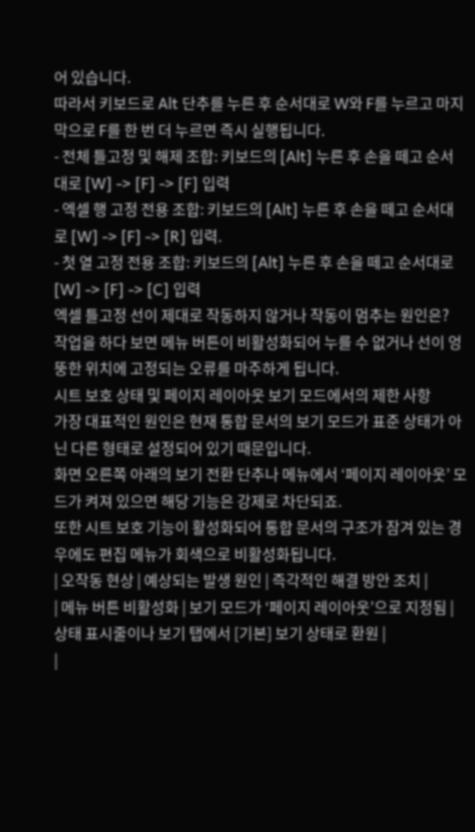어 있습니다.
따라서 키보드로 Alt 단추를 누른 후 순서대로 W와 F를 누르고 마지막으로 F를 한 번 더 누르면 즉시 실행됩니다.
- 전체 틀고정 및 해제 조합: 키보드의 [Alt] 누른 후 손을 떼고 순서대로 [W] -> [F] -> [F] 입력
- 엑셀 행 고정 전용 조합: 키보드의 [Alt] 누른 후 손을 떼고 순서대로 [W] -> [F] -> [R] 입력.
- 첫 열 고정 전용 조합: 키보드의 [Alt] 누른 후 손을 떼고 순서대로 [W] -> [F] -> [C] 입력
엑셀 틀고정 선이 제대로 작동하지 않거나 작동이 멈추는 원인은?
작업을 하다 보면 메뉴 버튼이 비활성화되어 누를 수 없거나 선이 엉뚱한 위치에 고정되는 오류를 마주하게 됩니다.
시트 보호 상태 및 페이지 레이아웃 보기 모드에서의 제한 사항
가장 대표적인 원인은 현재 통합 문서의 보기 모드가 표준 상태가 아닌 다른 형태로 설정되어 있기 때문입니다.
화면 오른쪽 아래의 보기 전환 단추나 메뉴에서 ‘페이지 레이아웃’ 모드가 켜져 있으면 해당 기능은 강제로 차단되죠.
또한 시트 보호 기능이 활성화되어 통합 문서의 구조가 잠겨 있는 경우에도 편집 메뉴가 회색으로 비활성화됩니다.
| 오작동 현상 | 예상되는 발생 원인 | 즉각적인 해결 방안 조치 |
| 메뉴 버튼 비활성화 | 보기 모드가 ‘페이지 레이아웃’으로 지정됨 | 상태 표시줄이나 보기 탭에서 [기본] 보기 상태로 환원 |
|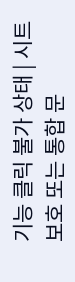기능 클릭 불가 상태 | 시트 보호 또는 통합 문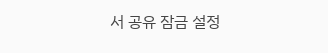서 공유 잠금 설정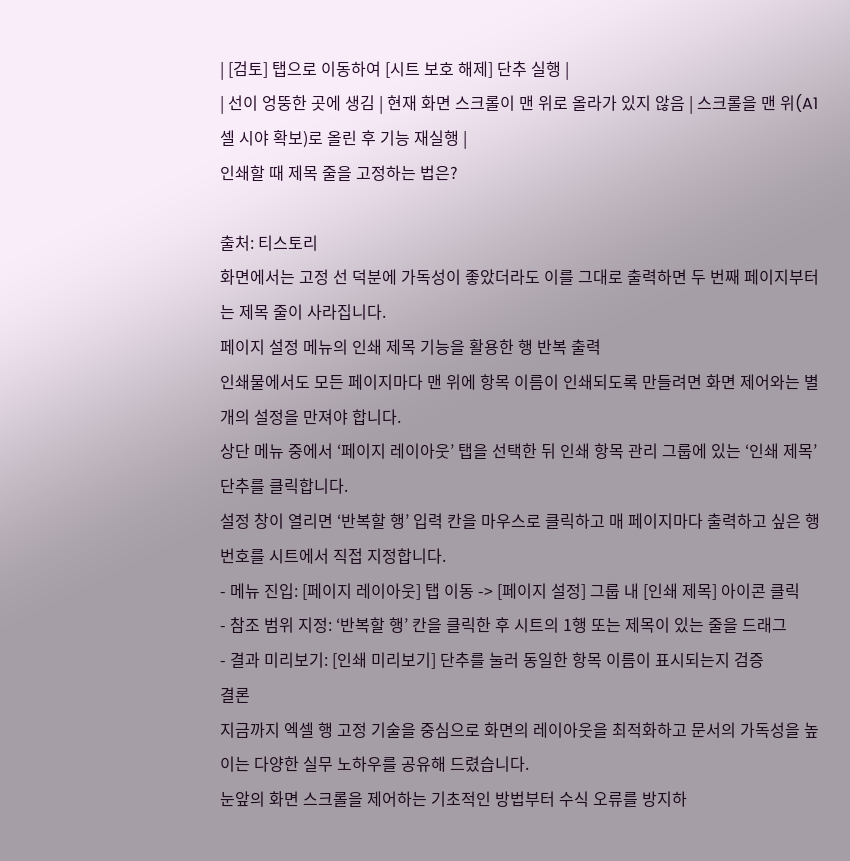| [검토] 탭으로 이동하여 [시트 보호 해제] 단추 실행 |
| 선이 엉뚱한 곳에 생김 | 현재 화면 스크롤이 맨 위로 올라가 있지 않음 | 스크롤을 맨 위(A1 셀 시야 확보)로 올린 후 기능 재실행 |
인쇄할 때 제목 줄을 고정하는 법은?

출처: 티스토리
화면에서는 고정 선 덕분에 가독성이 좋았더라도 이를 그대로 출력하면 두 번째 페이지부터는 제목 줄이 사라집니다.
페이지 설정 메뉴의 인쇄 제목 기능을 활용한 행 반복 출력
인쇄물에서도 모든 페이지마다 맨 위에 항목 이름이 인쇄되도록 만들려면 화면 제어와는 별개의 설정을 만져야 합니다.
상단 메뉴 중에서 ‘페이지 레이아웃’ 탭을 선택한 뒤 인쇄 항목 관리 그룹에 있는 ‘인쇄 제목’ 단추를 클릭합니다.
설정 창이 열리면 ‘반복할 행’ 입력 칸을 마우스로 클릭하고 매 페이지마다 출력하고 싶은 행 번호를 시트에서 직접 지정합니다.
- 메뉴 진입: [페이지 레이아웃] 탭 이동 -> [페이지 설정] 그룹 내 [인쇄 제목] 아이콘 클릭
- 참조 범위 지정: ‘반복할 행’ 칸을 클릭한 후 시트의 1행 또는 제목이 있는 줄을 드래그
- 결과 미리보기: [인쇄 미리보기] 단추를 눌러 동일한 항목 이름이 표시되는지 검증
결론
지금까지 엑셀 행 고정 기술을 중심으로 화면의 레이아웃을 최적화하고 문서의 가독성을 높이는 다양한 실무 노하우를 공유해 드렸습니다.
눈앞의 화면 스크롤을 제어하는 기초적인 방법부터 수식 오류를 방지하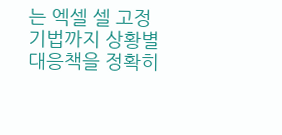는 엑셀 셀 고정 기법까지 상황별 대응책을 정확히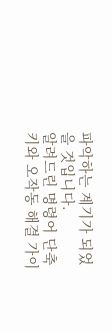파악하는 계기가 되었을 것입니다.
알려드린 명령어 단축키와 오작동 해결 가이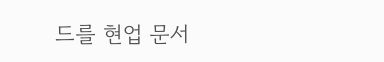드를 현업 문서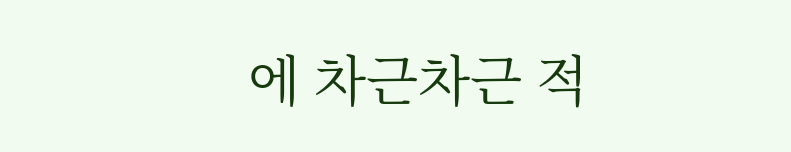에 차근차근 적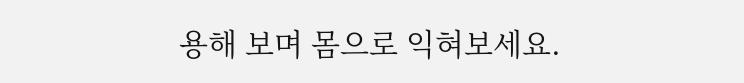용해 보며 몸으로 익혀보세요.